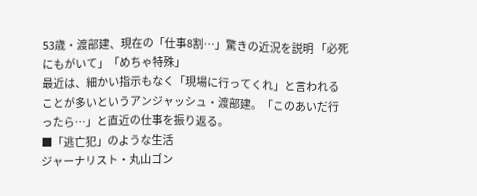53歳・渡部建、現在の「仕事8割…」驚きの近況を説明 「必死にもがいて」「めちゃ特殊」
最近は、細かい指示もなく「現場に行ってくれ」と言われることが多いというアンジャッシュ・渡部建。「このあいだ行ったら…」と直近の仕事を振り返る。
■「逃亡犯」のような生活
ジャーナリスト・丸山ゴン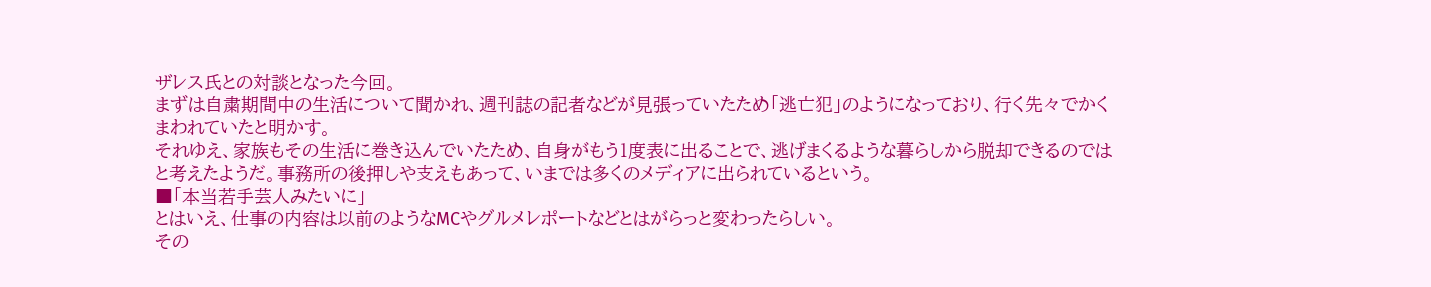ザレス氏との対談となった今回。
まずは自粛期間中の生活について聞かれ、週刊誌の記者などが見張っていたため「逃亡犯」のようになっており、行く先々でかくまわれていたと明かす。
それゆえ、家族もその生活に巻き込んでいたため、自身がもう1度表に出ることで、逃げまくるような暮らしから脱却できるのではと考えたようだ。事務所の後押しや支えもあって、いまでは多くのメディアに出られているという。
■「本当若手芸人みたいに」
とはいえ、仕事の内容は以前のようなMCやグルメレポートなどとはがらっと変わったらしい。
その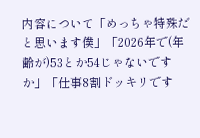内容について「めっちゃ特殊だと思います僕」「2026年で(年齢が)53とか54じゃないですか」「仕事8割ドッキリです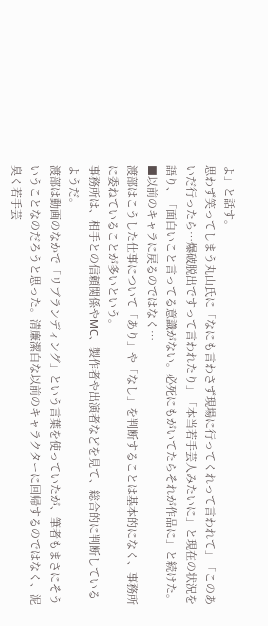よ」と話す。
思わず笑ってしまう丸山氏に「なにも言わさず現場に行ってくれって言われて」「このあいだ行ったら…爆破脱出ですって言われたり」「本当若手芸人みたいに」と現在の状況を語り、「面白いこと言ってる意識がない。必死にもがいてたらそれが作品に」と続けた。
■以前のキャラに戻るのではなく…
渡部はこうした仕事について「あり」や「なし」を判断することは基本的になく、事務所に委ねていることが多いという。
事務所は、相手との信頼関係やMC、製作者や出演者などを見て、総合的に判断しているようだ。
渡部は動画のなかで「リブランディング」という言葉を使っていたが、筆者もまさにそういうことなのだろうと思った。清廉潔白な以前のキャラクターに回帰するのではなく、泥臭く若手芸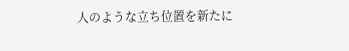人のような立ち位置を新たに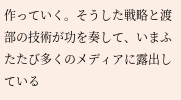作っていく。そうした戦略と渡部の技術が功を奏して、いまふたたび多くのメディアに露出している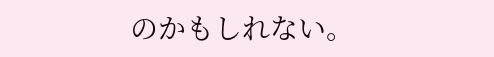のかもしれない。